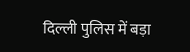दिल्ली पुलिस में बड़ा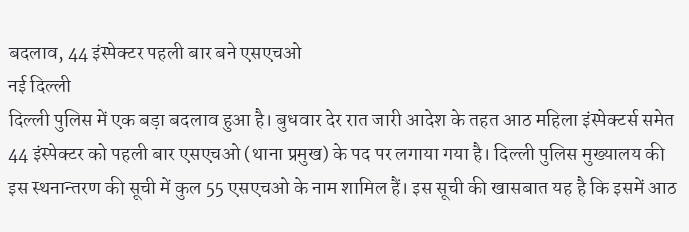बदलाव, 44 इंस्पेक्टर पहली बार बने एसएचओ
नई दिल्ली
दिल्ली पुलिस में एक बड़ा बदलाव हुआ है। बुधवार देर रात जारी आदेश के तहत आठ महिला इंस्पेक्टर्स समेत 44 इंस्पेक्टर को पहली बार एसएचओ (थाना प्रमुख) के पद पर लगाया गया है। दिल्ली पुलिस मुख्यालय की इस स्थनान्तरण की सूची में कुल 55 एसएचओ के नाम शामिल हैं। इस सूची की खासबात यह है कि इसमें आठ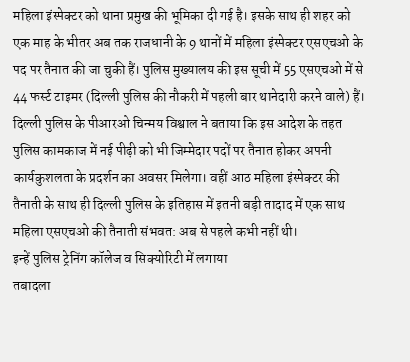महिला इंस्पेक्टर को थाना प्रमुख की भूमिका दी गई है। इसके साथ ही शहर को एक माह के भीतर अब तक राजधानी के 9 थानों में महिला इंस्पेक्टर एसएचओ के पद पर तैनात की जा चुकी हैं। पुलिस मुख्यालय की इस सूची में 55 एसएचओ में से 44 फर्स्ट टाइमर (दिल्ली पुलिस की नौकरी में पहली बार थानेदारी करने वाले) हैं। दिल्ली पुलिस के पीआरओ चिन्मय विश्वाल ने बताया कि इस आदेश के तहत पुलिस कामकाज में नई पीढ़ी को भी जिम्मेदार पदों पर तैनात होकर अपनी कार्यकुशलता के प्रदर्शन का अवसर मिलेगा। वहीं आठ महिला इंस्पेक्टर की तैनाती के साथ ही दिल्ली पुलिस के इतिहास में इतनी बड़ी तादाद में एक साथ महिला एसएचओ की तैनाती संभवत: अब से पहले कभी नहीं थी।
इन्हें पुलिस ट्रेनिंग कॉलेज व सिक्योरिटी में लगाया
तबादला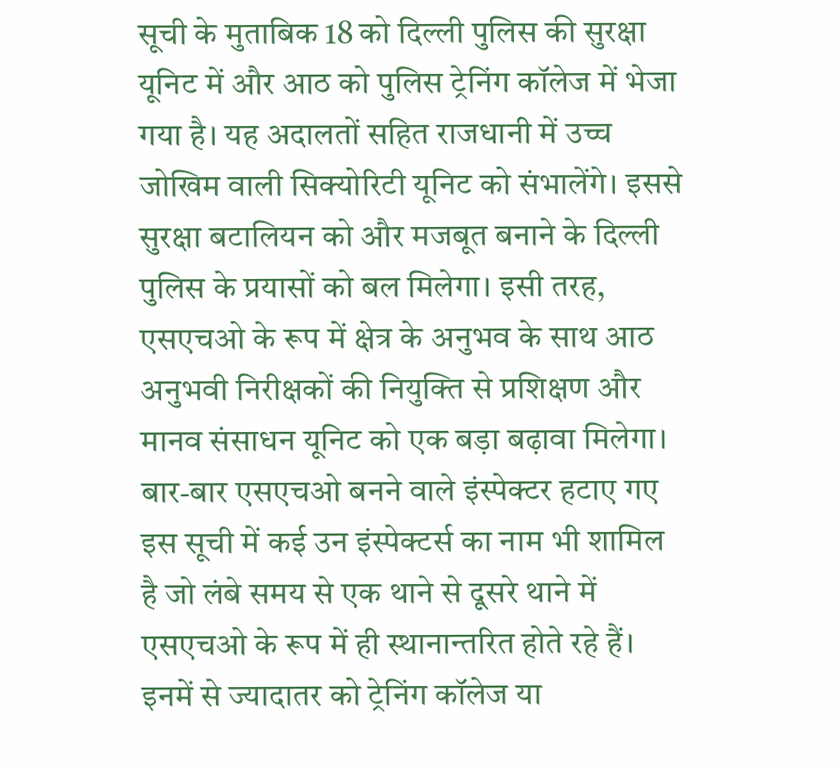सूची के मुताबिक 18 को दिल्ली पुलिस की सुरक्षा यूनिट में और आठ को पुलिस ट्रेनिंग कॉलेज में भेजा गया है। यह अदालतों सहित राजधानी में उच्च जोखिम वाली सिक्योरिटी यूनिट को संभालेंगे। इससे सुरक्षा बटालियन को और मजबूत बनाने के दिल्ली पुलिस के प्रयासों को बल मिलेगा। इसी तरह, एसएचओ के रूप में क्षेत्र के अनुभव के साथ आठ अनुभवी निरीक्षकों की नियुक्ति से प्रशिक्षण और मानव संसाधन यूनिट को एक बड़ा बढ़ावा मिलेगा।
बार-बार एसएचओ बनने वाले इंस्पेक्टर हटाए गए
इस सूची में कई उन इंस्पेक्टर्स का नाम भी शामिल है जो लंबे समय से एक थाने से दूसरे थाने में एसएचओ के रूप में ही स्थानान्तरित होते रहे हैं। इनमें से ज्यादातर को ट्रेनिंग कॉलेज या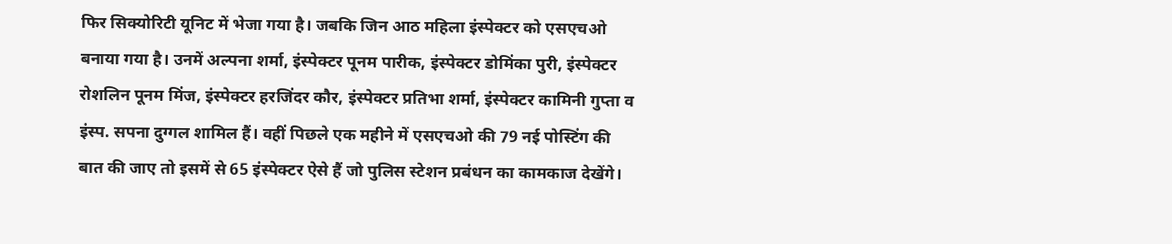फिर सिक्योरिटी यूनिट में भेजा गया है। जबकि जिन आठ महिला इंस्पेक्टर को एसएचओ बनाया गया है। उनमें अल्पना शर्मा, इंस्पेक्टर पूनम पारीक, इंस्पेक्टर डोमिंका पुरी, इंस्पेक्टर रोशलिन पूनम मिंज, इंस्पेक्टर हरजिंदर कौर, इंस्पेक्टर प्रतिभा शर्मा, इंस्पेक्टर कामिनी गुप्ता व इंस्प. सपना दुग्गल शामिल हैं। वहीं पिछले एक महीने में एसएचओ की 79 नई पोस्टिंग की बात की जाए तो इसमें से 65 इंस्पेक्टर ऐसे हैं जो पुलिस स्टेशन प्रबंधन का कामकाज देखेंगे।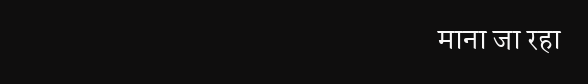माना जा रहा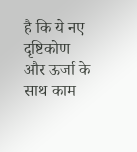है कि ये नए दृष्टिकोण और ऊर्जा के साथ काम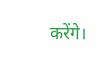करेंगे।